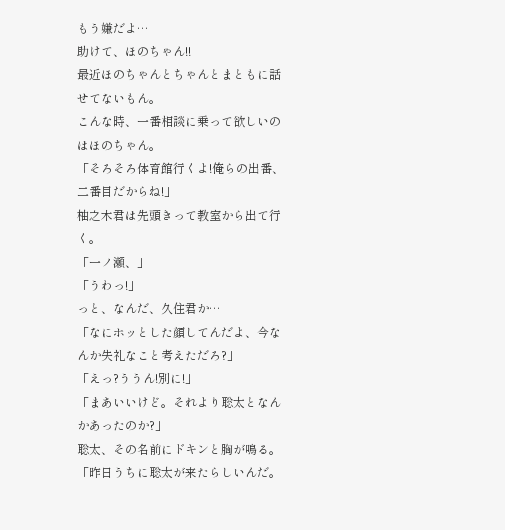もう嫌だよ…
助けて、ほのちゃん!!
最近ほのちゃんとちゃんとまともに話せてないもん。
こんな時、一番相談に乗って欲しいのはほのちゃん。
「そろそろ体育館行くよ!俺らの出番、二番目だからね!」
柚之木君は先頭きって教室から出て行く。
「一ノ瀬、」
「うわっ!」
っと、なんだ、久住君か…
「なにホッとした顔してんだよ、今なんか失礼なこと考えただろ?」
「えっ?ううん!別に!」
「まあいいけど。それより聡太となんかあったのか?」
聡太、その名前にドキンと胸が鳴る。
「昨日うちに聡太が来たらしいんだ。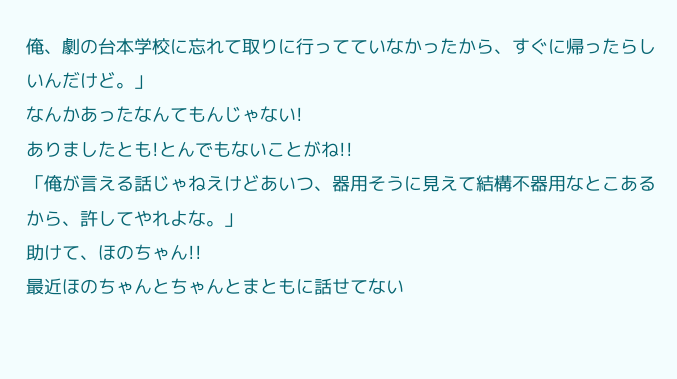俺、劇の台本学校に忘れて取りに行ってていなかったから、すぐに帰ったらしいんだけど。」
なんかあったなんてもんじゃない!
ありましたとも!とんでもないことがね!!
「俺が言える話じゃねえけどあいつ、器用そうに見えて結構不器用なとこあるから、許してやれよな。」
助けて、ほのちゃん!!
最近ほのちゃんとちゃんとまともに話せてない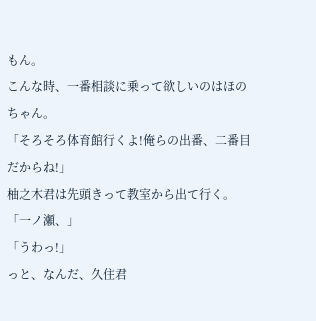もん。
こんな時、一番相談に乗って欲しいのはほのちゃん。
「そろそろ体育館行くよ!俺らの出番、二番目だからね!」
柚之木君は先頭きって教室から出て行く。
「一ノ瀬、」
「うわっ!」
っと、なんだ、久住君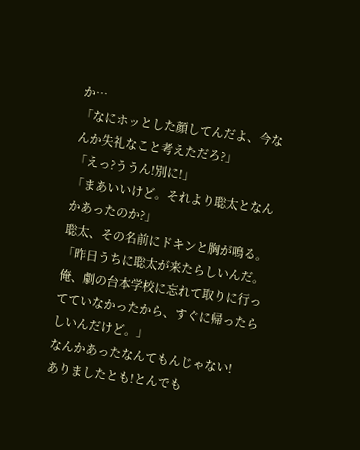か…
「なにホッとした顔してんだよ、今なんか失礼なこと考えただろ?」
「えっ?ううん!別に!」
「まあいいけど。それより聡太となんかあったのか?」
聡太、その名前にドキンと胸が鳴る。
「昨日うちに聡太が来たらしいんだ。俺、劇の台本学校に忘れて取りに行ってていなかったから、すぐに帰ったらしいんだけど。」
なんかあったなんてもんじゃない!
ありましたとも!とんでも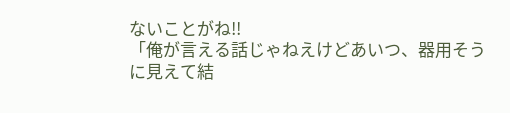ないことがね!!
「俺が言える話じゃねえけどあいつ、器用そうに見えて結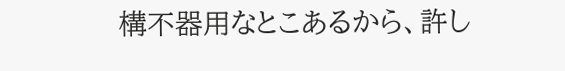構不器用なとこあるから、許し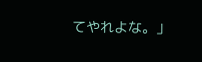てやれよな。」